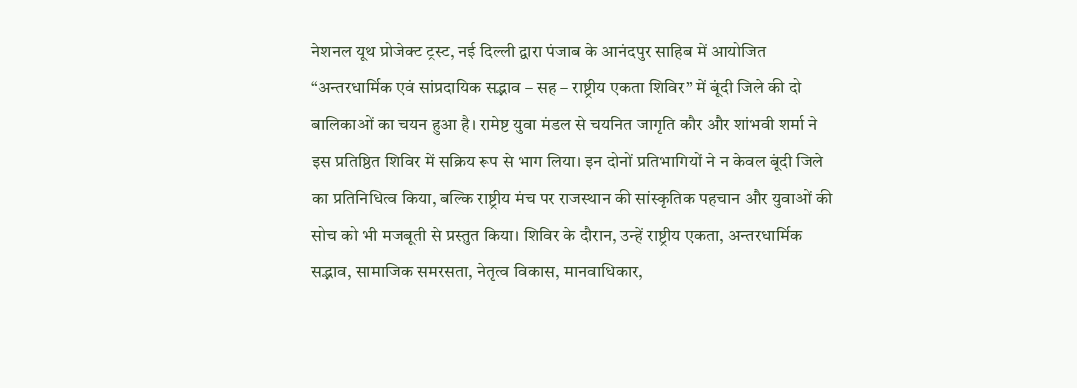नेशनल यूथ प्रोजेक्ट ट्रस्ट, नई दिल्ली द्वारा पंजाब के आनंदपुर साहिब में आयोजित “अन्तरधार्मिक एवं सांप्रदायिक सद्भाव – सह – राष्ट्रीय एकता शिविर” में बूंदी जिले की दो बालिकाओं का चयन हुआ है। रामेष्ट युवा मंडल से चयनित जागृति कौर और शांभवी शर्मा ने इस प्रतिष्ठित शिविर में सक्रिय रूप से भाग लिया। इन दोनों प्रतिभागियों ने न केवल बूंदी जिले का प्रतिनिधित्व किया, बल्कि राष्ट्रीय मंच पर राजस्थान की सांस्कृतिक पहचान और युवाओं की सोच को भी मजबूती से प्रस्तुत किया। शिविर के दौरान, उन्हें राष्ट्रीय एकता, अन्तरधार्मिक सद्भाव, सामाजिक समरसता, नेतृत्व विकास, मानवाधिकार,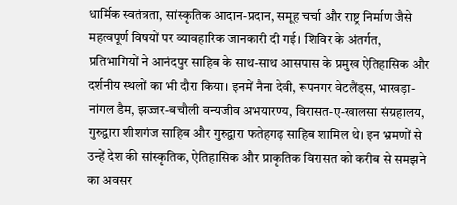धार्मिक स्वतंत्रता, सांस्कृतिक आदान-प्रदान, समूह चर्चा और राष्ट्र निर्माण जैसे महत्वपूर्ण विषयों पर व्यावहारिक जानकारी दी गई। शिविर के अंतर्गत, प्रतिभागियों ने आनंदपुर साहिब के साथ-साथ आसपास के प्रमुख ऐतिहासिक और दर्शनीय स्थलों का भी दौरा किया। इनमें नैना देवी, रूपनगर वेटलैंड्स, भाखड़ा-नांगल डैम, झज्जर-बचौली वन्यजीव अभयारण्य, विरासत-ए-खालसा संग्रहालय, गुरुद्वारा शीशगंज साहिब और गुरुद्वारा फतेहगढ़ साहिब शामिल थे। इन भ्रमणों से उन्हें देश की सांस्कृतिक, ऐतिहासिक और प्राकृतिक विरासत को करीब से समझने का अवसर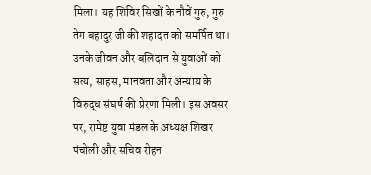मिला। यह शिविर सिखों के नौवें गुरु, गुरु तेग बहादुर जी की शहादत को समर्पित था। उनके जीवन और बलिदान से युवाओं को सत्य, साहस, मानवता और अन्याय के विरुद्ध संघर्ष की प्रेरणा मिली। इस अवसर पर, रामेष्ट युवा मंडल के अध्यक्ष शिखर पंचोली और सचिव रोहन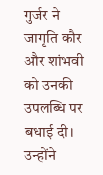गुर्जर ने जागृति कौर और शांभवी को उनकी उपलब्धि पर बधाई दी। उन्होंने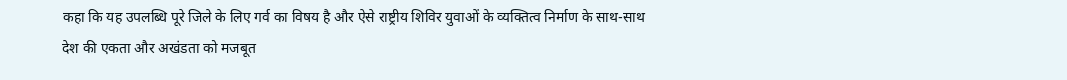कहा कि यह उपलब्धि पूरे जिले के लिए गर्व का विषय है और ऐसे राष्ट्रीय शिविर युवाओं के व्यक्तित्व निर्माण के साथ-साथ देश की एकता और अखंडता को मजबूत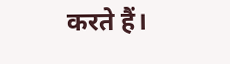करते हैं।